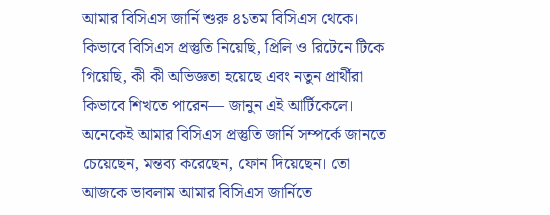আমার বিসিএস জার্নি শুরু ৪১তম বিসিএস থেকে। কিভাবে বিসিএস প্রস্তুতি নিয়েছি, প্রিলি ও রিটেনে টিকে গিয়েছি, কী কী অভিজ্ঞতা হয়েছে এবং নতুন প্রার্থীরা কিভাবে শিখতে পারেন— জানুন এই আর্টিকেলে।
অনেকেই আমার বিসিএস প্রস্তুতি জার্নি সম্পর্কে জানতে চেয়েছেন, মন্তব্য করেছেন, ফোন দিয়েছেন। তো আজকে ভাবলাম আমার বিসিএস জার্নিতে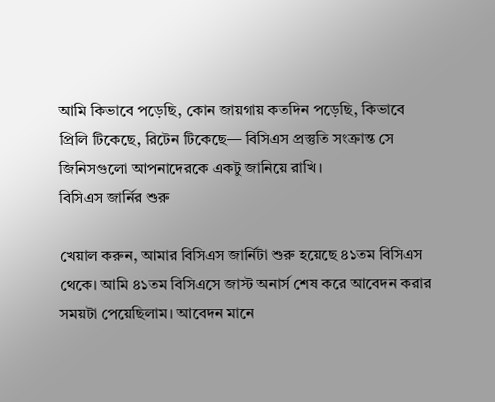আমি কিভাবে পড়েছি, কোন জায়গায় কতদিন পড়েছি, কিভাবে প্রিলি টিকেছে, রিটেন টিকেছে— বিসিএস প্রস্তুতি সংক্রান্ত সে জিনিসগুলো আপনাদেরকে একটু জানিয়ে রাখি।
বিসিএস জার্নির শুরু

খেয়াল করুন, আমার বিসিএস জার্নিটা শুরু হয়েছে ৪১তম বিসিএস থেকে। আমি ৪১তম বিসিএসে জাস্ট অনার্স শেষ করে আবেদন করার সময়টা পেয়েছিলাম। আবেদন মানে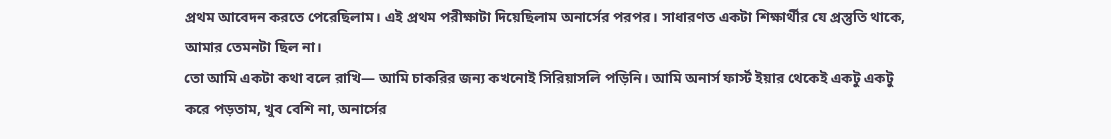প্রথম আবেদন করতে পেরেছিলাম। এই প্রথম পরীক্ষাটা দিয়েছিলাম অনার্সের পরপর। সাধারণত একটা শিক্ষার্থীর যে প্রস্তুতি থাকে, আমার তেমনটা ছিল না।
তো আমি একটা কথা বলে রাখি— আমি চাকরির জন্য কখনোই সিরিয়াসলি পড়িনি। আমি অনার্স ফার্স্ট ইয়ার থেকেই একটু একটু করে পড়তাম, খুব বেশি না, অনার্সের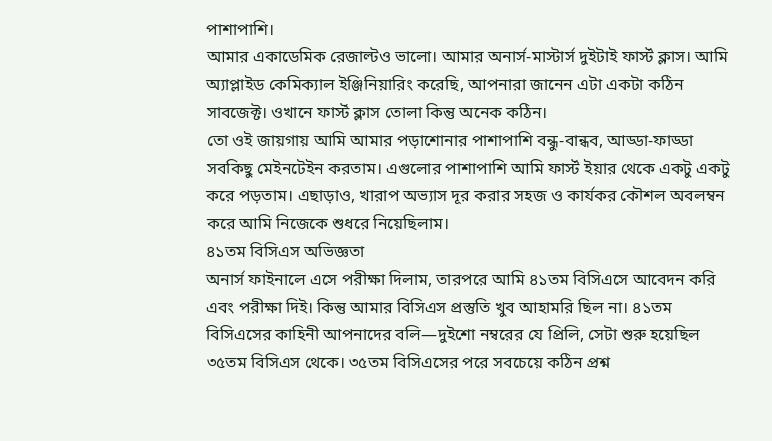পাশাপাশি।
আমার একাডেমিক রেজাল্টও ভালো। আমার অনার্স-মাস্টার্স দুইটাই ফার্স্ট ক্লাস। আমি অ্যাপ্লাইড কেমিক্যাল ইঞ্জিনিয়ারিং করেছি, আপনারা জানেন এটা একটা কঠিন সাবজেক্ট। ওখানে ফার্স্ট ক্লাস তোলা কিন্তু অনেক কঠিন।
তো ওই জায়গায় আমি আমার পড়াশোনার পাশাপাশি বন্ধু-বান্ধব, আড্ডা-ফাড্ডা সবকিছু মেইনটেইন করতাম। এগুলোর পাশাপাশি আমি ফার্স্ট ইয়ার থেকে একটু একটু করে পড়তাম। এছাড়াও, খারাপ অভ্যাস দূর করার সহজ ও কার্যকর কৌশল অবলম্বন করে আমি নিজেকে শুধরে নিয়েছিলাম।
৪১তম বিসিএস অভিজ্ঞতা
অনার্স ফাইনালে এসে পরীক্ষা দিলাম, তারপরে আমি ৪১তম বিসিএসে আবেদন করি এবং পরীক্ষা দিই। কিন্তু আমার বিসিএস প্রস্তুতি খুব আহামরি ছিল না। ৪১তম বিসিএসের কাহিনী আপনাদের বলি—দুইশো নম্বরের যে প্রিলি, সেটা শুরু হয়েছিল ৩৫তম বিসিএস থেকে। ৩৫তম বিসিএসের পরে সবচেয়ে কঠিন প্রশ্ন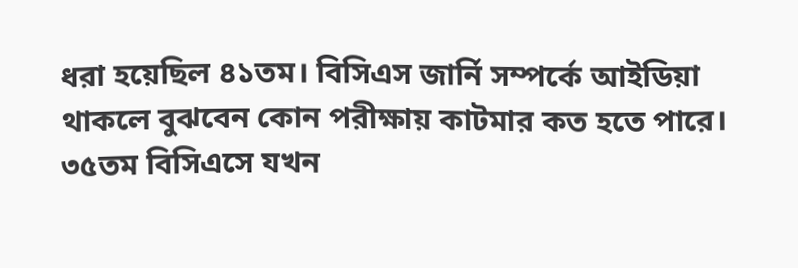ধরা হয়েছিল ৪১তম। বিসিএস জার্নি সম্পর্কে আইডিয়া থাকলে বুঝবেন কোন পরীক্ষায় কাটমার কত হতে পারে।
৩৫তম বিসিএসে যখন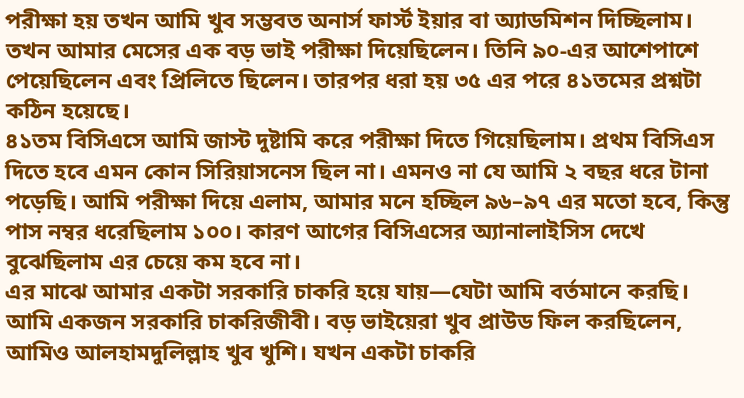পরীক্ষা হয় তখন আমি খুব সম্ভবত অনার্স ফার্স্ট ইয়ার বা অ্যাডমিশন দিচ্ছিলাম। তখন আমার মেসের এক বড় ভাই পরীক্ষা দিয়েছিলেন। তিনি ৯০-এর আশেপাশে পেয়েছিলেন এবং প্রিলিতে ছিলেন। তারপর ধরা হয় ৩৫ এর পরে ৪১তমের প্রশ্নটা কঠিন হয়েছে।
৪১তম বিসিএসে আমি জাস্ট দুষ্টামি করে পরীক্ষা দিতে গিয়েছিলাম। প্রথম বিসিএস দিতে হবে এমন কোন সিরিয়াসনেস ছিল না। এমনও না যে আমি ২ বছর ধরে টানা পড়েছি। আমি পরীক্ষা দিয়ে এলাম, আমার মনে হচ্ছিল ৯৬–৯৭ এর মতো হবে, কিন্তু পাস নম্বর ধরেছিলাম ১০০। কারণ আগের বিসিএসের অ্যানালাইসিস দেখে বুঝেছিলাম এর চেয়ে কম হবে না।
এর মাঝে আমার একটা সরকারি চাকরি হয়ে যায়—যেটা আমি বর্তমানে করছি। আমি একজন সরকারি চাকরিজীবী। বড় ভাইয়েরা খুব প্রাউড ফিল করছিলেন, আমিও আলহামদুলিল্লাহ খুব খুশি। যখন একটা চাকরি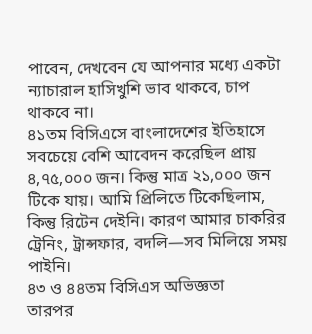পাবেন, দেখবেন যে আপনার মধ্যে একটা ন্যাচারাল হাসিখুশি ভাব থাকবে, চাপ থাকবে না।
৪১তম বিসিএসে বাংলাদেশের ইতিহাসে সবচেয়ে বেশি আবেদন করেছিল প্রায় ৪,৭৫,০০০ জন। কিন্তু মাত্র ২১,০০০ জন টিকে যায়। আমি প্রিলিতে টিকেছিলাম, কিন্তু রিটেন দেইনি। কারণ আমার চাকরির ট্রেনিং, ট্রান্সফার, বদলি—সব মিলিয়ে সময় পাইনি।
৪৩ ও ৪৪তম বিসিএস অভিজ্ঞতা
তারপর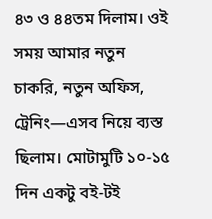৪৩ ও ৪৪তম দিলাম। ওই সময় আমার নতুন চাকরি, নতুন অফিস, ট্রেনিং—এসব নিয়ে ব্যস্ত ছিলাম। মোটামুটি ১০-১৫ দিন একটু বই-টই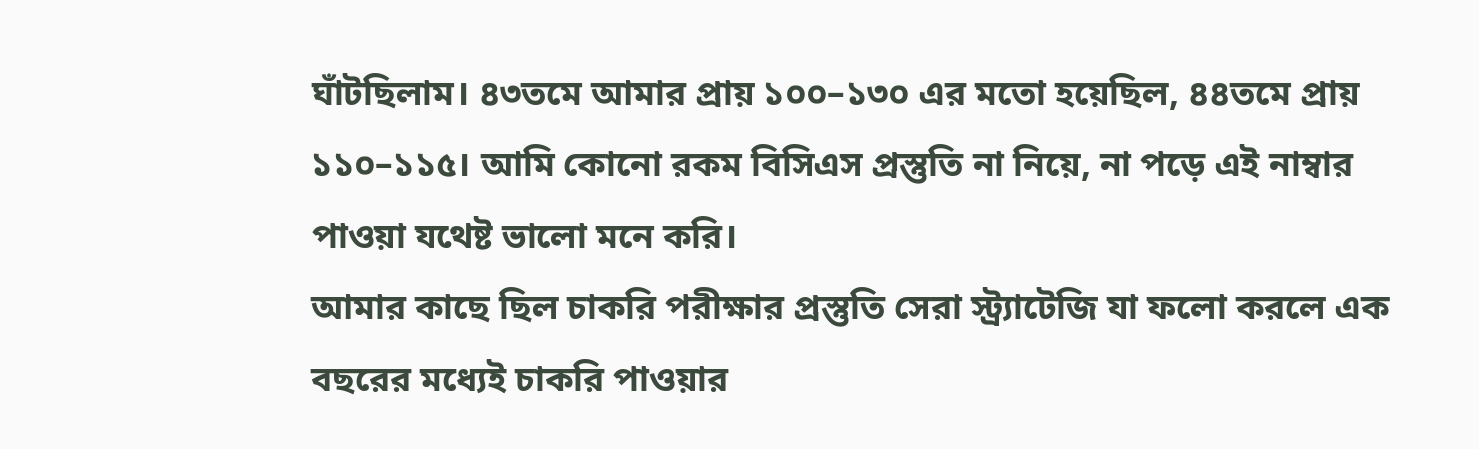ঘাঁটছিলাম। ৪৩তমে আমার প্রায় ১০০–১৩০ এর মতো হয়েছিল, ৪৪তমে প্রায় ১১০–১১৫। আমি কোনো রকম বিসিএস প্রস্তুতি না নিয়ে, না পড়ে এই নাম্বার পাওয়া যথেষ্ট ভালো মনে করি।
আমার কাছে ছিল চাকরি পরীক্ষার প্রস্তুতি সেরা স্ট্র্যাটেজি যা ফলো করলে এক বছরের মধ্যেই চাকরি পাওয়ার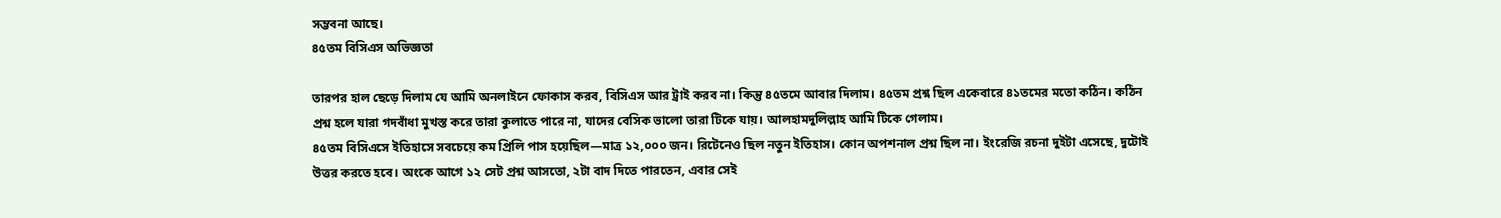সম্ভবনা আছে।
৪৫তম বিসিএস অভিজ্ঞতা

তারপর হাল ছেড়ে দিলাম যে আমি অনলাইনে ফোকাস করব, বিসিএস আর ট্রাই করব না। কিন্তু ৪৫তমে আবার দিলাম। ৪৫তম প্রশ্ন ছিল একেবারে ৪১তমের মতো কঠিন। কঠিন প্রশ্ন হলে যারা গদবাঁধা মুখস্ত করে তারা কুলাতে পারে না, যাদের বেসিক ভালো তারা টিকে যায়। আলহামদুলিল্লাহ আমি টিকে গেলাম।
৪৫তম বিসিএসে ইতিহাসে সবচেয়ে কম প্রিলি পাস হয়েছিল—মাত্র ১২,০০০ জন। রিটেনেও ছিল নতুন ইতিহাস। কোন অপশনাল প্রশ্ন ছিল না। ইংরেজি রচনা দুইটা এসেছে, দুটোই উত্তর করতে হবে। অংকে আগে ১২ সেট প্রশ্ন আসতো, ২টা বাদ দিতে পারতেন, এবার সেই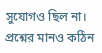সুযোগও ছিল না। প্রশ্নের মানও কঠিন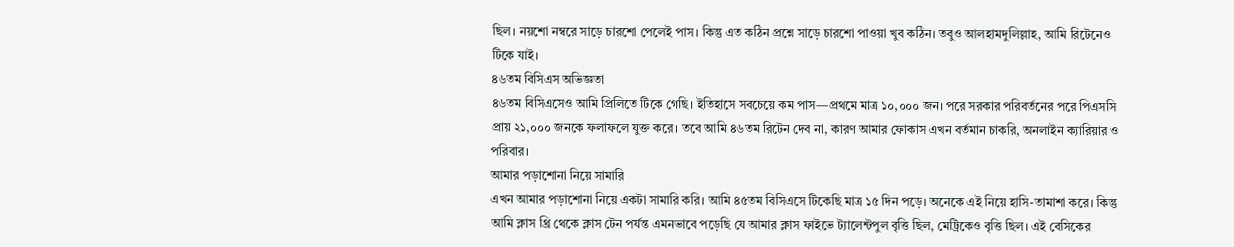ছিল। নয়শো নম্বরে সাড়ে চারশো পেলেই পাস। কিন্তু এত কঠিন প্রশ্নে সাড়ে চারশো পাওয়া খুব কঠিন। তবুও আলহামদুলিল্লাহ, আমি রিটেনেও টিকে যাই।
৪৬তম বিসিএস অভিজ্ঞতা
৪৬তম বিসিএসেও আমি প্রিলিতে টিকে গেছি। ইতিহাসে সবচেয়ে কম পাস—প্রথমে মাত্র ১০,০০০ জন। পরে সরকার পরিবর্তনের পরে পিএসসি প্রায় ২১,০০০ জনকে ফলাফলে যুক্ত করে। তবে আমি ৪৬তম রিটেন দেব না, কারণ আমার ফোকাস এখন বর্তমান চাকরি, অনলাইন ক্যারিয়ার ও পরিবার।
আমার পড়াশোনা নিয়ে সামারি
এখন আমার পড়াশোনা নিয়ে একটা সামারি করি। আমি ৪৫তম বিসিএসে টিকেছি মাত্র ১৫ দিন পড়ে। অনেকে এই নিয়ে হাসি-তামাশা করে। কিন্তু আমি ক্লাস থ্রি থেকে ক্লাস টেন পর্যন্ত এমনভাবে পড়েছি যে আমার ক্লাস ফাইভে ট্যালেন্টপুল বৃত্তি ছিল, মেট্রিকেও বৃত্তি ছিল। এই বেসিকের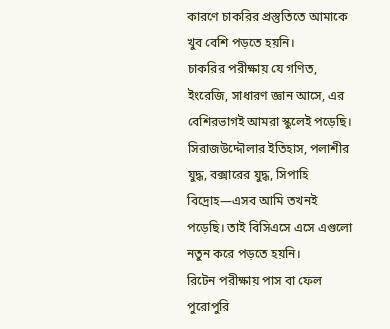কারণে চাকরির প্রস্তুতিতে আমাকে খুব বেশি পড়তে হয়নি।
চাকরির পরীক্ষায় যে গণিত, ইংরেজি, সাধারণ জ্ঞান আসে, এর বেশিরভাগই আমরা স্কুলেই পড়েছি। সিরাজউদ্দৌলার ইতিহাস, পলাশীর যুদ্ধ, বক্সারের যুদ্ধ, সিপাহি বিদ্রোহ—এসব আমি তখনই পড়েছি। তাই বিসিএসে এসে এগুলো নতুন করে পড়তে হয়নি।
রিটেন পরীক্ষায় পাস বা ফেল পুরোপুরি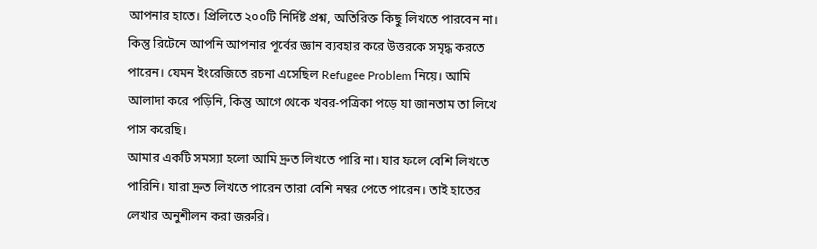আপনার হাতে। প্রিলিতে ২০০টি নির্দিষ্ট প্রশ্ন, অতিরিক্ত কিছু লিখতে পারবেন না। কিন্তু রিটেনে আপনি আপনার পূর্বের জ্ঞান ব্যবহার করে উত্তরকে সমৃদ্ধ করতে পারেন। যেমন ইংরেজিতে রচনা এসেছিল Refugee Problem নিয়ে। আমি আলাদা করে পড়িনি, কিন্তু আগে থেকে খবর-পত্রিকা পড়ে যা জানতাম তা লিখে পাস করেছি।
আমার একটি সমস্যা হলো আমি দ্রুত লিখতে পারি না। যার ফলে বেশি লিখতে পারিনি। যারা দ্রুত লিখতে পারেন তারা বেশি নম্বর পেতে পারেন। তাই হাতের লেখার অনুশীলন করা জরুরি।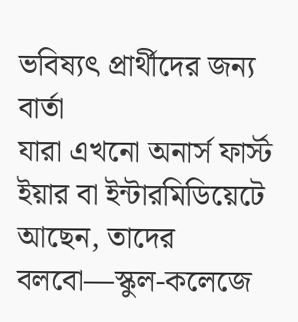ভবিষ্যৎ প্রার্থীদের জন্য বার্তা
যারা এখনো অনার্স ফার্স্ট ইয়ার বা ইন্টারমিডিয়েটে আছেন, তাদের বলবো—স্কুল-কলেজে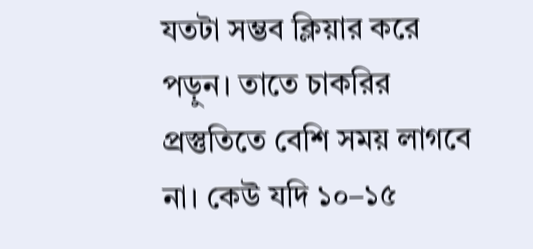যতটা সম্ভব ক্লিয়ার করে পড়ুন। তাতে চাকরির প্রস্তুতিতে বেশি সময় লাগবে না। কেউ যদি ১০–১৫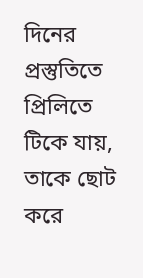দিনের প্রস্তুতিতে প্রিলিতে টিকে যায়, তাকে ছোট করে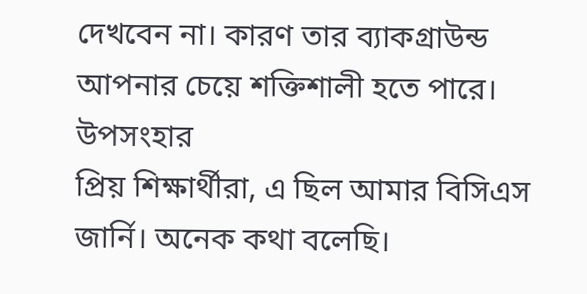দেখবেন না। কারণ তার ব্যাকগ্রাউন্ড আপনার চেয়ে শক্তিশালী হতে পারে।
উপসংহার
প্রিয় শিক্ষার্থীরা, এ ছিল আমার বিসিএস জার্নি। অনেক কথা বলেছি।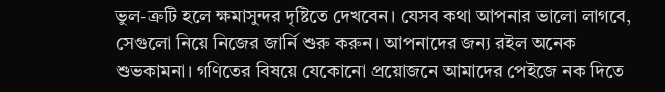ভুল-ত্রুটি হলে ক্ষমাসুন্দর দৃষ্টিতে দেখবেন। যেসব কথা আপনার ভালো লাগবে, সেগুলো নিয়ে নিজের জার্নি শুরু করুন। আপনাদের জন্য রইল অনেক শুভকামনা। গণিতের বিষয়ে যেকোনো প্রয়োজনে আমাদের পেইজে নক দিতে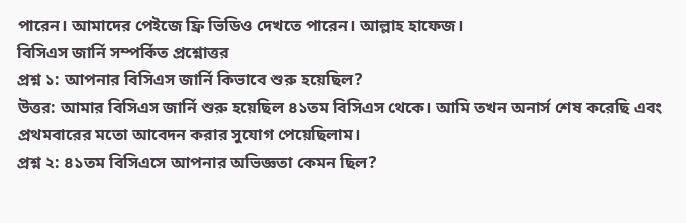পারেন। আমাদের পেইজে ফ্রি ভিডিও দেখতে পারেন। আল্লাহ হাফেজ।
বিসিএস জার্নি সম্পর্কিত প্রশ্নোত্তর
প্রশ্ন ১: আপনার বিসিএস জার্নি কিভাবে শুরু হয়েছিল?
উত্তর: আমার বিসিএস জার্নি শুরু হয়েছিল ৪১তম বিসিএস থেকে। আমি তখন অনার্স শেষ করেছি এবং প্রথমবারের মতো আবেদন করার সুযোগ পেয়েছিলাম।
প্রশ্ন ২: ৪১তম বিসিএসে আপনার অভিজ্ঞতা কেমন ছিল?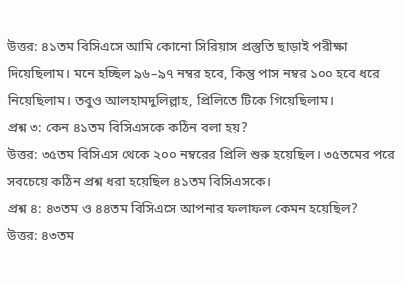উত্তর: ৪১তম বিসিএসে আমি কোনো সিরিয়াস প্রস্তুতি ছাড়াই পরীক্ষা দিয়েছিলাম। মনে হচ্ছিল ৯৬–৯৭ নম্বর হবে, কিন্তু পাস নম্বর ১০০ হবে ধরে নিয়েছিলাম। তবুও আলহামদুলিল্লাহ, প্রিলিতে টিকে গিয়েছিলাম।
প্রশ্ন ৩: কেন ৪১তম বিসিএসকে কঠিন বলা হয়?
উত্তর: ৩৫তম বিসিএস থেকে ২০০ নম্বরের প্রিলি শুরু হয়েছিল। ৩৫তমের পরে সবচেয়ে কঠিন প্রশ্ন ধরা হয়েছিল ৪১তম বিসিএসকে।
প্রশ্ন ৪: ৪৩তম ও ৪৪তম বিসিএসে আপনার ফলাফল কেমন হয়েছিল?
উত্তর: ৪৩তম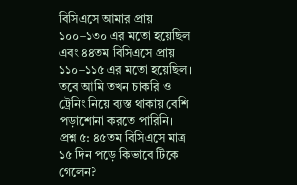বিসিএসে আমার প্রায় ১০০–১৩০ এর মতো হয়েছিল এবং ৪৪তম বিসিএসে প্রায় ১১০–১১৫ এর মতো হয়েছিল। তবে আমি তখন চাকরি ও ট্রেনিং নিয়ে ব্যস্ত থাকায় বেশি পড়াশোনা করতে পারিনি।
প্রশ্ন ৫: ৪৫তম বিসিএসে মাত্র ১৫ দিন পড়ে কিভাবে টিকে গেলেন?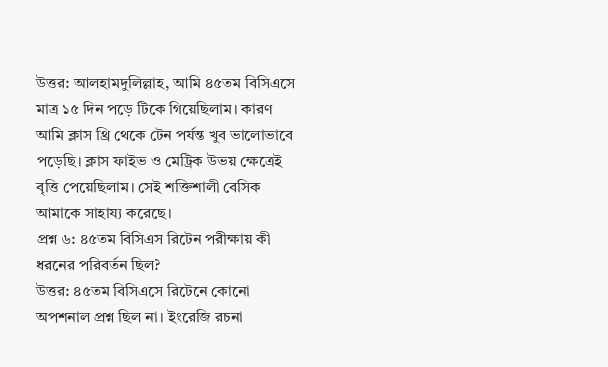উত্তর: আলহামদুলিল্লাহ, আমি ৪৫তম বিসিএসে মাত্র ১৫ দিন পড়ে টিকে গিয়েছিলাম। কারণ আমি ক্লাস থ্রি থেকে টেন পর্যন্ত খুব ভালোভাবে পড়েছি। ক্লাস ফাইভ ও মেট্রিক উভয় ক্ষেত্রেই বৃত্তি পেয়েছিলাম। সেই শক্তিশালী বেসিক আমাকে সাহায্য করেছে।
প্রশ্ন ৬: ৪৫তম বিসিএস রিটেন পরীক্ষায় কী ধরনের পরিবর্তন ছিল?
উত্তর: ৪৫তম বিসিএসে রিটেনে কোনো অপশনাল প্রশ্ন ছিল না। ইংরেজি রচনা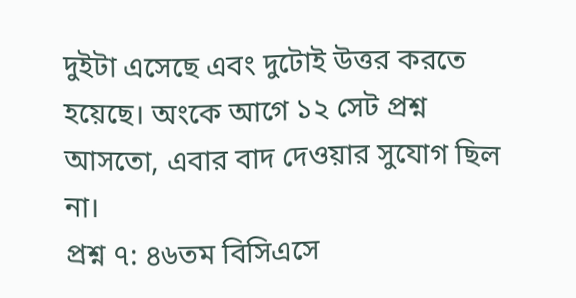দুইটা এসেছে এবং দুটোই উত্তর করতে হয়েছে। অংকে আগে ১২ সেট প্রশ্ন আসতো, এবার বাদ দেওয়ার সুযোগ ছিল না।
প্রশ্ন ৭: ৪৬তম বিসিএসে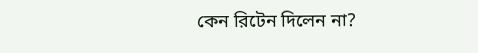কেন রিটেন দিলেন না?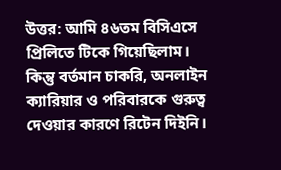উত্তর: আমি ৪৬তম বিসিএসে প্রিলিতে টিকে গিয়েছিলাম। কিন্তু বর্তমান চাকরি, অনলাইন ক্যারিয়ার ও পরিবারকে গুরুত্ব দেওয়ার কারণে রিটেন দিইনি।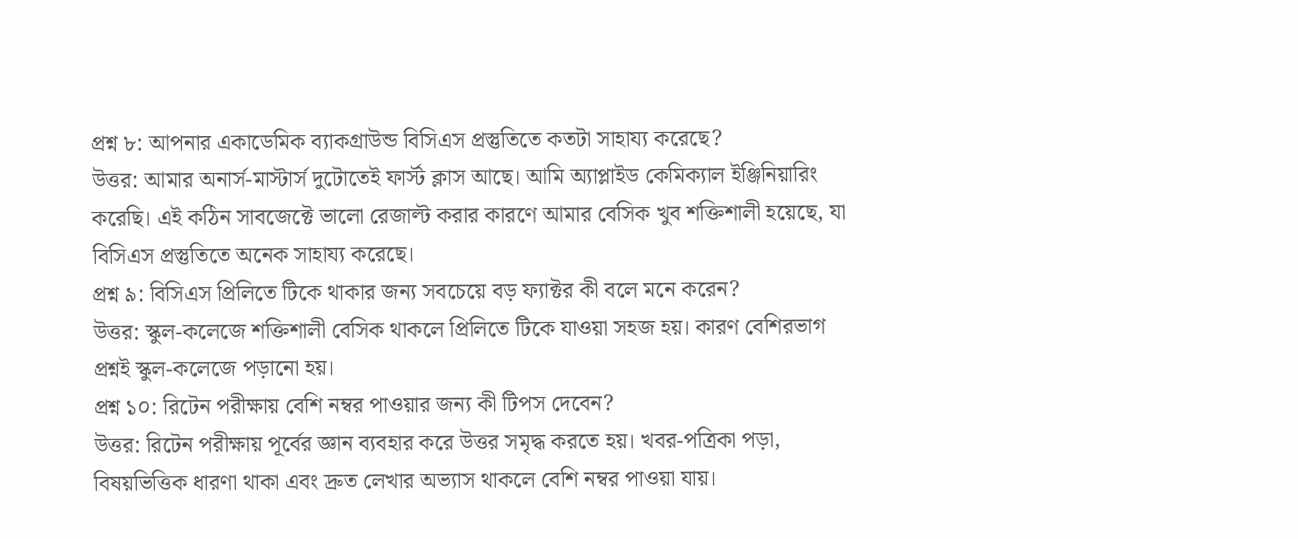প্রশ্ন ৮: আপনার একাডেমিক ব্যাকগ্রাউন্ড বিসিএস প্রস্তুতিতে কতটা সাহায্য করেছে?
উত্তর: আমার অনার্স-মাস্টার্স দুটোতেই ফার্স্ট ক্লাস আছে। আমি অ্যাপ্লাইড কেমিক্যাল ইঞ্জিনিয়ারিং করেছি। এই কঠিন সাবজেক্টে ভালো রেজাল্ট করার কারণে আমার বেসিক খুব শক্তিশালী হয়েছে, যা বিসিএস প্রস্তুতিতে অনেক সাহায্য করেছে।
প্রশ্ন ৯: বিসিএস প্রিলিতে টিকে থাকার জন্য সবচেয়ে বড় ফ্যাক্টর কী বলে মনে করেন?
উত্তর: স্কুল-কলেজে শক্তিশালী বেসিক থাকলে প্রিলিতে টিকে যাওয়া সহজ হয়। কারণ বেশিরভাগ প্রশ্নই স্কুল-কলেজে পড়ানো হয়।
প্রশ্ন ১০: রিটেন পরীক্ষায় বেশি নম্বর পাওয়ার জন্য কী টিপস দেবেন?
উত্তর: রিটেন পরীক্ষায় পূর্বের জ্ঞান ব্যবহার করে উত্তর সমৃদ্ধ করতে হয়। খবর-পত্রিকা পড়া, বিষয়ভিত্তিক ধারণা থাকা এবং দ্রুত লেখার অভ্যাস থাকলে বেশি নম্বর পাওয়া যায়।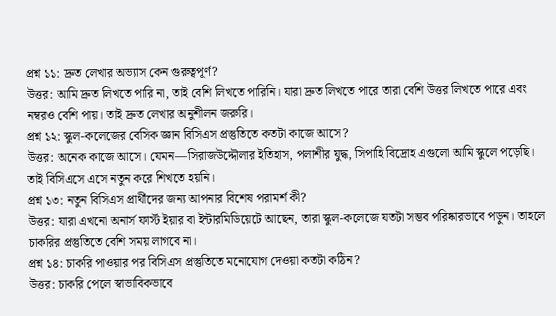প্রশ্ন ১১: দ্রুত লেখার অভ্যাস কেন গুরুত্বপূর্ণ?
উত্তর: আমি দ্রুত লিখতে পারি না, তাই বেশি লিখতে পারিনি। যারা দ্রুত লিখতে পারে তারা বেশি উত্তর লিখতে পারে এবং নম্বরও বেশি পায়। তাই দ্রুত লেখার অনুশীলন জরুরি।
প্রশ্ন ১২: স্কুল-কলেজের বেসিক জ্ঞান বিসিএস প্রস্তুতিতে কতটা কাজে আসে?
উত্তর: অনেক কাজে আসে। যেমন—সিরাজউদ্দৌলার ইতিহাস, পলাশীর যুদ্ধ, সিপাহি বিদ্রোহ এগুলো আমি স্কুলে পড়েছি। তাই বিসিএসে এসে নতুন করে শিখতে হয়নি।
প্রশ্ন ১৩: নতুন বিসিএস প্রার্থীদের জন্য আপনার বিশেষ পরামর্শ কী?
উত্তর: যারা এখনো অনার্স ফার্স্ট ইয়ার বা ইন্টারমিডিয়েটে আছেন, তারা স্কুল-কলেজে যতটা সম্ভব পরিষ্কারভাবে পড়ুন। তাহলে চাকরির প্রস্তুতিতে বেশি সময় লাগবে না।
প্রশ্ন ১৪: চাকরি পাওয়ার পর বিসিএস প্রস্তুতিতে মনোযোগ দেওয়া কতটা কঠিন?
উত্তর: চাকরি পেলে স্বাভাবিকভাবে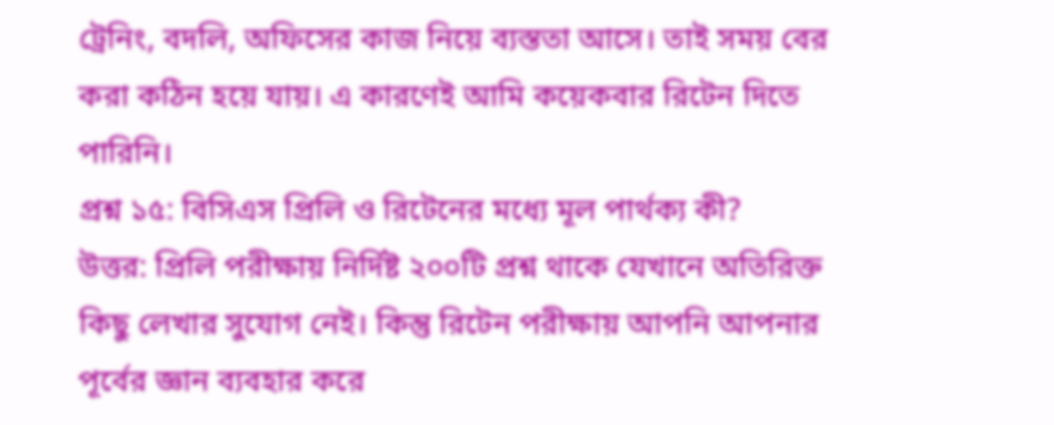ট্রেনিং, বদলি, অফিসের কাজ নিয়ে ব্যস্ততা আসে। তাই সময় বের করা কঠিন হয়ে যায়। এ কারণেই আমি কয়েকবার রিটেন দিতে পারিনি।
প্রশ্ন ১৫: বিসিএস প্রিলি ও রিটেনের মধ্যে মূল পার্থক্য কী?
উত্তর: প্রিলি পরীক্ষায় নির্দিষ্ট ২০০টি প্রশ্ন থাকে যেখানে অতিরিক্ত কিছু লেখার সুযোগ নেই। কিন্তু রিটেন পরীক্ষায় আপনি আপনার পূর্বের জ্ঞান ব্যবহার করে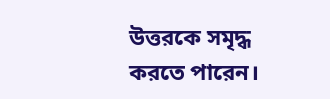উত্তরকে সমৃদ্ধ করতে পারেন।